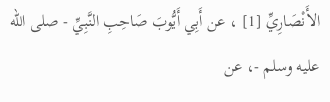الأَنْصَارِيِّ [1] ، عن أَبِي أَيُّوبَ صَاحِبِ النَّبِيِّ - صلى الله عليه وسلم -، عن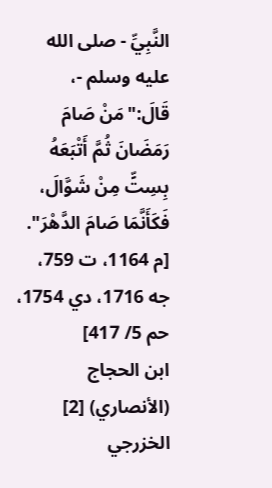النَّبِيِّ - صلى الله عليه وسلم -، قَالَ:"مَنْ صَامَ رَمَضَانَ ثُمَّ أَتْبَعَهُ بِسِتٍّ مِنْ شَوَّالَ، فَكَأَنَّمَا صَامَ الدَّهْرَ". [م 1164، ت 759، جه 1716، دي 1754، حم 5/ 417]
ابن الحجاج (الأنصاري) [2] الخزرجي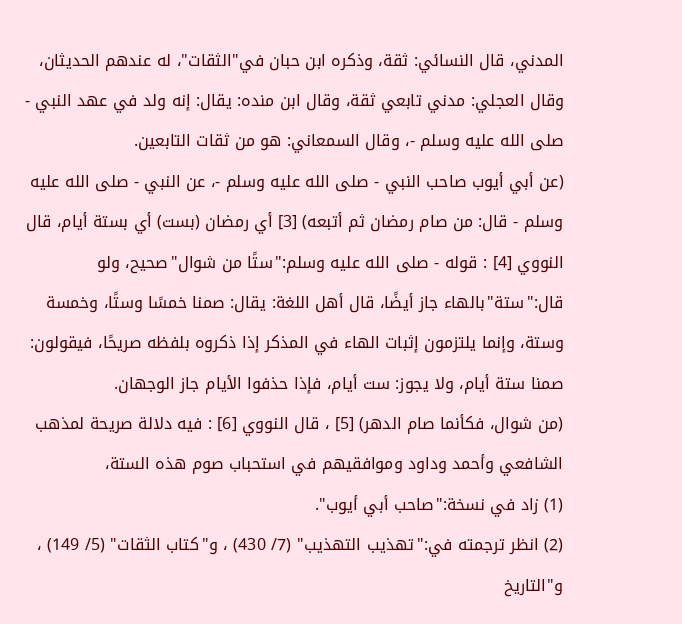المدني، قال النسائي: ثقة، وذكره ابن حبان في"الثقات"، له عندهم الحديثان، وقال العجلي: مدني تابعي ثقة، وقال ابن منده: يقال: إنه ولد في عهد النبي - صلى الله عليه وسلم -، وقال السمعاني: هو من ثقات التابعين.
(عن أبي أيوب صاحب النبي - صلى الله عليه وسلم -، عن النبي - صلى الله عليه وسلم - قال: من صام رمضان ثم أتبعه) [3] أي رمضان (بست) أي بستة أيام، قال النووي [4] : قوله - صلى الله عليه وسلم:"ستًا من شوال"صحيح، ولو قال:"ستة"بالهاء جاز أيضًا، قال أهل اللغة: يقال: صمنا خمسًا وستًا، وخمسة وستة، وإنما يلتزمون إثبات الهاء في المذكر إذا ذكروه بلفظه صريحًا، فيقولون: صمنا ستة أيام، ولا يجوز: ست أيام، فإذا حذفوا الأيام جاز الوجهان.
(من شوال، فكأنما صام الدهر) [5] ، قال النووي [6] : فيه دلالة صريحة لمذهب الشافعي وأحمد وداود وموافقيهم في استحباب صوم هذه الستة،
(1) زاد في نسخة:"صاحب أبي أيوب".
(2) انظر ترجمته في:"تهذيب التهذيب" (7/ 430) ، و"كتاب الثقات" (5/ 149) ، و"التاريخ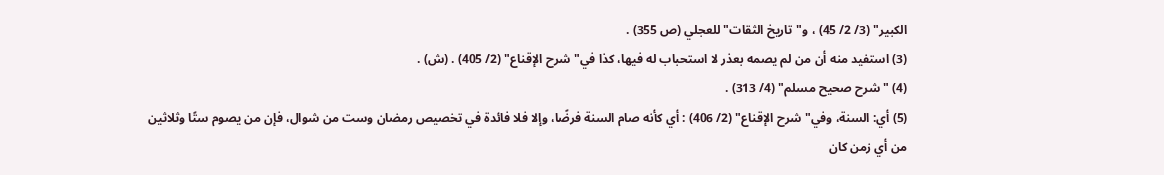الكبير" (3/ 2/ 45) ، و"تاريخ الثقات"للعجلي (ص 355) .
(3) استفيد منه أن من لم يصمه بعذر لا استحباب له فيها، كذا في"شرح الإقناع" (2/ 405) . (ش) .
(4) "شرح صحيح مسلم" (4/ 313) .
(5) أي: السنة، وفي"شرح الإقناع" (2/ 406) : أي كأنه صام السنة فرضًا، وإلا فلا فائدة في تخصيص رمضان وست من شوال، فإن من يصوم ستًا وثلاثين من أي زمن كان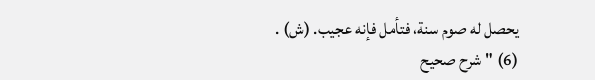يحصل له صوم سنة، فتأمل فإنه عجيب. (ش) .
(6) "شرح صحيح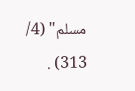مسلم" (4/ 313) .